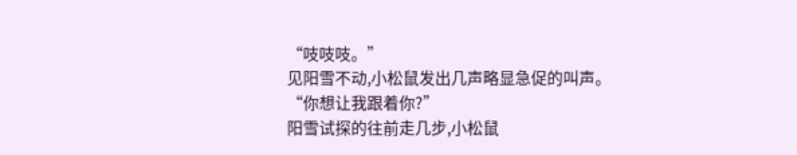“吱吱吱。”
见阳雪不动,小松鼠发出几声略显急促的叫声。
“你想让我跟着你?”
阳雪试探的往前走几步,小松鼠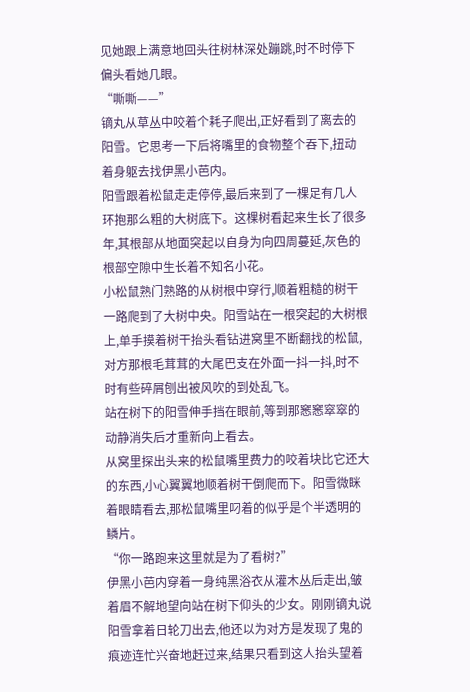见她跟上满意地回头往树林深处蹦跳,时不时停下偏头看她几眼。
“嘶嘶——”
镝丸从草丛中咬着个耗子爬出,正好看到了离去的阳雪。它思考一下后将嘴里的食物整个吞下,扭动着身躯去找伊黑小芭内。
阳雪跟着松鼠走走停停,最后来到了一棵足有几人环抱那么粗的大树底下。这棵树看起来生长了很多年,其根部从地面突起以自身为向四周蔓延,灰色的根部空隙中生长着不知名小花。
小松鼠熟门熟路的从树根中穿行,顺着粗糙的树干一路爬到了大树中央。阳雪站在一根突起的大树根上,单手摸着树干抬头看钻进窝里不断翻找的松鼠,对方那根毛茸茸的大尾巴支在外面一抖一抖,时不时有些碎屑刨出被风吹的到处乱飞。
站在树下的阳雪伸手挡在眼前,等到那窸窸窣窣的动静消失后才重新向上看去。
从窝里探出头来的松鼠嘴里费力的咬着块比它还大的东西,小心翼翼地顺着树干倒爬而下。阳雪微眯着眼睛看去,那松鼠嘴里叼着的似乎是个半透明的鳞片。
“你一路跑来这里就是为了看树?”
伊黑小芭内穿着一身纯黑浴衣从灌木丛后走出,皱着眉不解地望向站在树下仰头的少女。刚刚镝丸说阳雪拿着日轮刀出去,他还以为对方是发现了鬼的痕迹连忙兴奋地赶过来,结果只看到这人抬头望着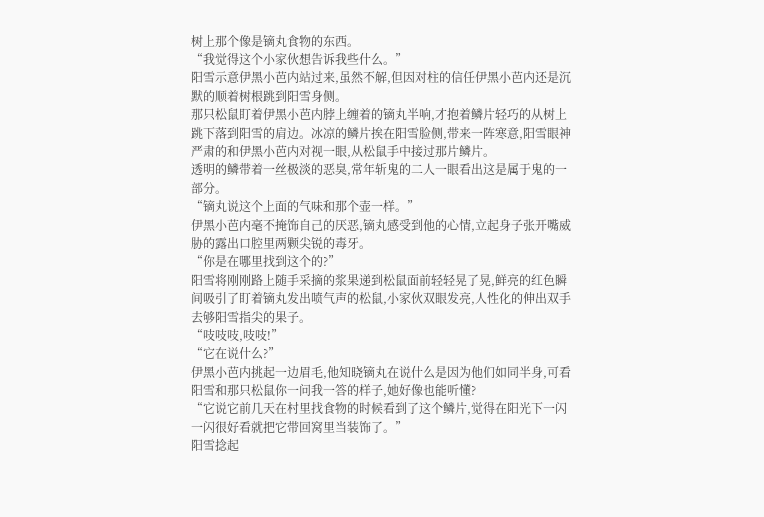树上那个像是镝丸食物的东西。
“我觉得这个小家伙想告诉我些什么。”
阳雪示意伊黑小芭内站过来,虽然不解,但因对柱的信任伊黑小芭内还是沉默的顺着树根跳到阳雪身侧。
那只松鼠盯着伊黑小芭内脖上缠着的镝丸半响,才抱着鳞片轻巧的从树上跳下落到阳雪的肩边。冰凉的鳞片挨在阳雪脸侧,带来一阵寒意,阳雪眼神严肃的和伊黑小芭内对视一眼,从松鼠手中接过那片鳞片。
透明的鳞带着一丝极淡的恶臭,常年斩鬼的二人一眼看出这是属于鬼的一部分。
“镝丸说这个上面的气味和那个壶一样。”
伊黑小芭内毫不掩饰自己的厌恶,镝丸感受到他的心情,立起身子张开嘴威胁的露出口腔里两颗尖锐的毒牙。
“你是在哪里找到这个的?”
阳雪将刚刚路上随手采摘的浆果递到松鼠面前轻轻晃了晃,鲜亮的红色瞬间吸引了盯着镝丸发出喷气声的松鼠,小家伙双眼发亮,人性化的伸出双手去够阳雪指尖的果子。
“吱吱吱,吱吱!”
“它在说什么?”
伊黑小芭内挑起一边眉毛,他知晓镝丸在说什么是因为他们如同半身,可看阳雪和那只松鼠你一问我一答的样子,她好像也能听懂?
“它说它前几天在村里找食物的时候看到了这个鳞片,觉得在阳光下一闪一闪很好看就把它带回窝里当装饰了。”
阳雪捻起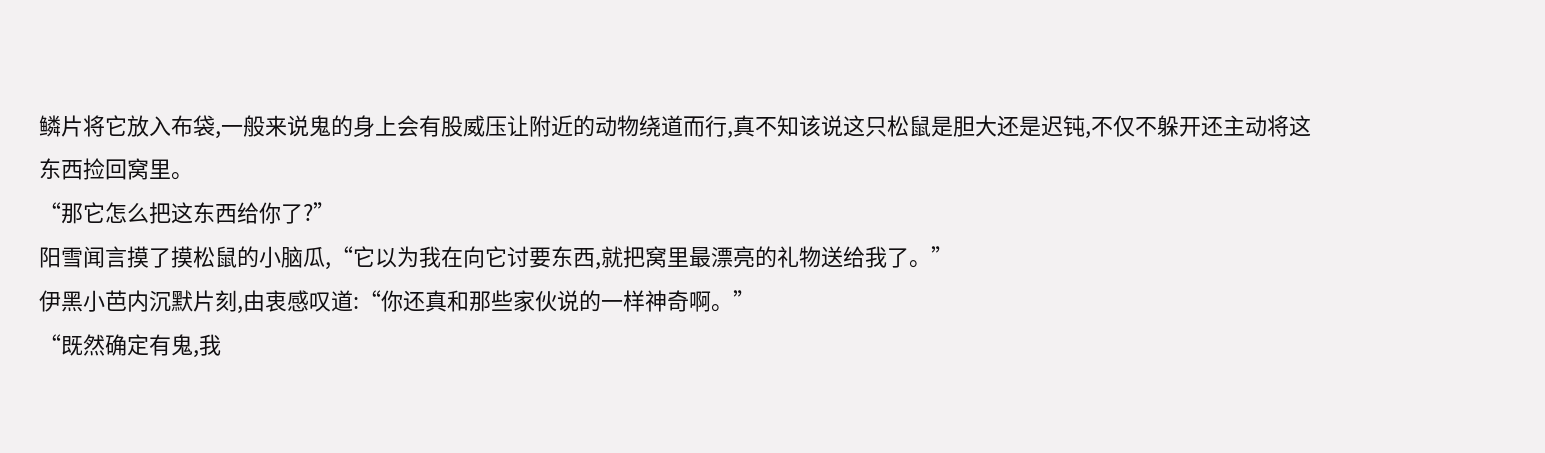鳞片将它放入布袋,一般来说鬼的身上会有股威压让附近的动物绕道而行,真不知该说这只松鼠是胆大还是迟钝,不仅不躲开还主动将这东西捡回窝里。
“那它怎么把这东西给你了?”
阳雪闻言摸了摸松鼠的小脑瓜,“它以为我在向它讨要东西,就把窝里最漂亮的礼物送给我了。”
伊黑小芭内沉默片刻,由衷感叹道:“你还真和那些家伙说的一样神奇啊。”
“既然确定有鬼,我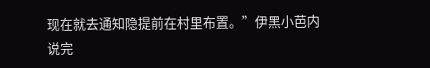现在就去通知隐提前在村里布置。”伊黑小芭内说完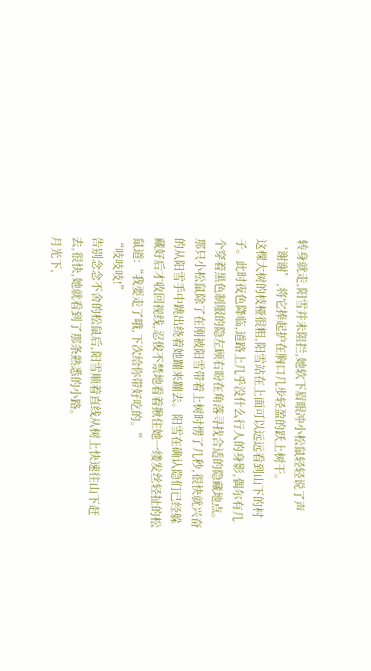转身就走,阳雪并未阻拦,她软下眉眼冲小松鼠轻轻说了声‘谢谢’,将它捧起护在胸口几步轻盈的跃上树干。
这棵大树的枝桠很粗,阳雪站在上面可以远远看到山下的村子。此时夜色降临,道路上几乎没什么行人的身影,偶尔有几个穿着黑色制服的隐左顾右盼在角落寻找合适的隐藏地点。
那只小松鼠除了在刚被阳雪带着上树时愣了几秒,很快就兴奋的从阳雪手中跳出绕着她蹦来蹦去。阳雪在确认隐们已经躲藏好后才收回视线,忍俊不禁地看着揪住她一缕发丝轻扯的松鼠道:“我要走了哦,下次给你带好吃的。”
“吱吱吱!”
告别念念不舍的松鼠后,阳雪顺着直线从树上快速往山下赶去,很快,她就看到了那条熟悉的小路。
月光下,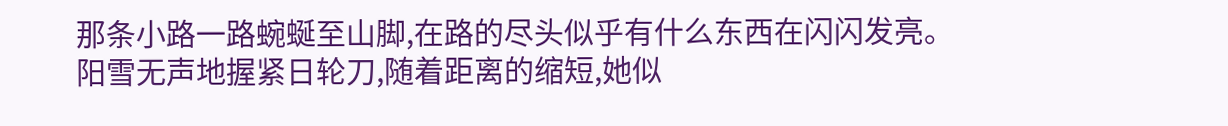那条小路一路蜿蜒至山脚,在路的尽头似乎有什么东西在闪闪发亮。
阳雪无声地握紧日轮刀,随着距离的缩短,她似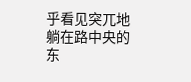乎看见突兀地躺在路中央的东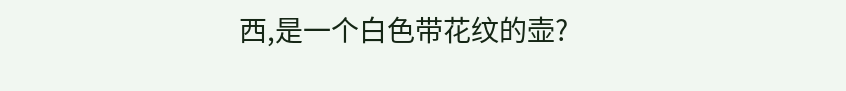西,是一个白色带花纹的壶?